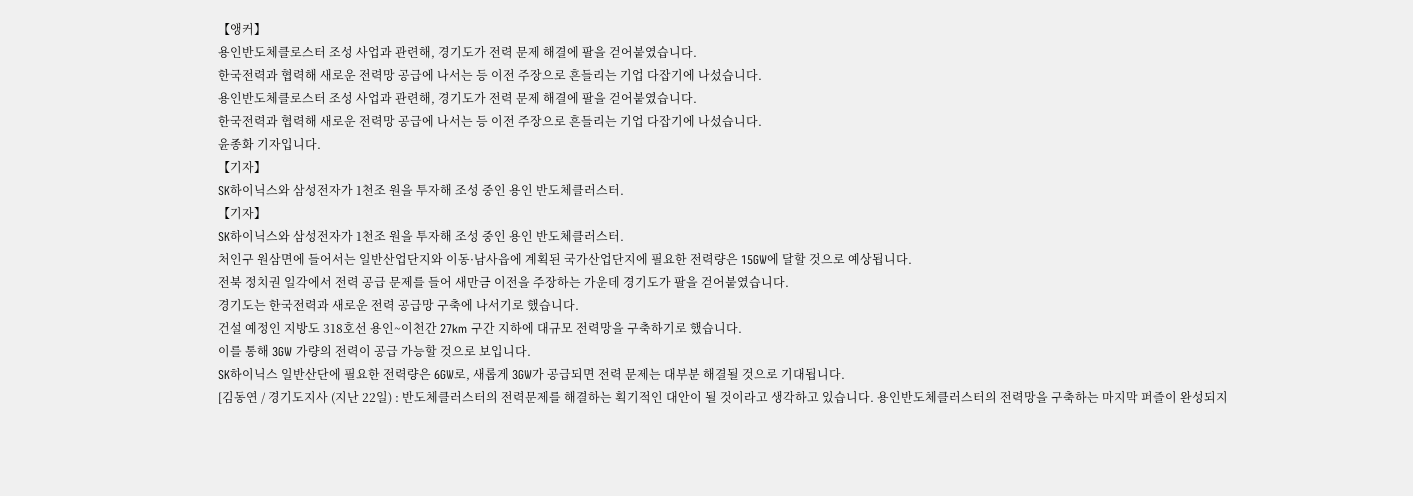【앵커】
용인반도체클로스터 조성 사업과 관련해, 경기도가 전력 문제 해결에 팔을 걷어붙였습니다.
한국전력과 협력해 새로운 전력망 공급에 나서는 등 이전 주장으로 흔들리는 기업 다잡기에 나섰습니다.
용인반도체클로스터 조성 사업과 관련해, 경기도가 전력 문제 해결에 팔을 걷어붙였습니다.
한국전력과 협력해 새로운 전력망 공급에 나서는 등 이전 주장으로 흔들리는 기업 다잡기에 나섰습니다.
윤종화 기자입니다.
【기자】
SK하이닉스와 삼성전자가 1천조 원을 투자해 조성 중인 용인 반도체클러스터.
【기자】
SK하이닉스와 삼성전자가 1천조 원을 투자해 조성 중인 용인 반도체클러스터.
처인구 원삼면에 들어서는 일반산업단지와 이동·남사읍에 계획된 국가산업단지에 필요한 전력량은 15GW에 달할 것으로 예상됩니다.
전북 정치권 일각에서 전력 공급 문제를 들어 새만금 이전을 주장하는 가운데 경기도가 팔을 걷어붙였습니다.
경기도는 한국전력과 새로운 전력 공급망 구축에 나서기로 했습니다.
건설 예정인 지방도 318호선 용인~이천간 27km 구간 지하에 대규모 전력망을 구축하기로 했습니다.
이를 통해 3GW 가량의 전력이 공급 가능할 것으로 보입니다.
SK하이닉스 일반산단에 필요한 전력량은 6GW로, 새롭게 3GW가 공급되면 전력 문제는 대부분 해결될 것으로 기대됩니다.
[김동연 / 경기도지사 (지난 22일) : 반도체클러스터의 전력문제를 해결하는 획기적인 대안이 될 것이라고 생각하고 있습니다. 용인반도체클러스터의 전력망을 구축하는 마지막 퍼즐이 완성되지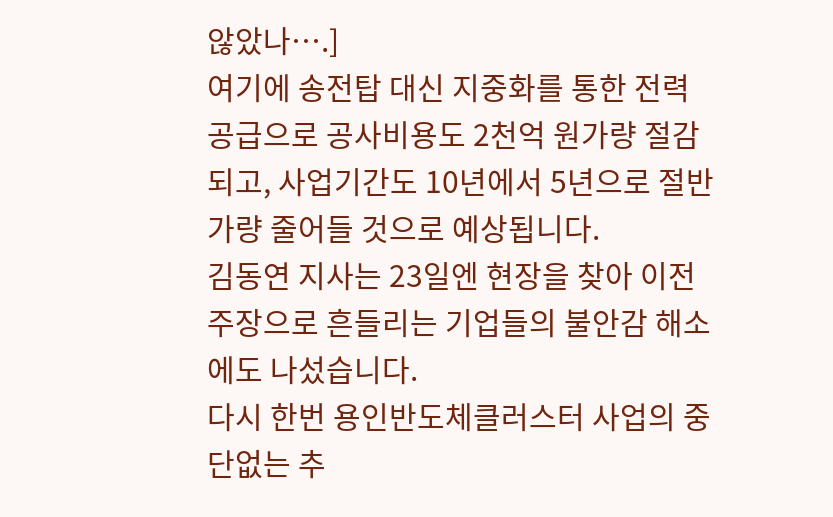않았나….]
여기에 송전탑 대신 지중화를 통한 전력 공급으로 공사비용도 2천억 원가량 절감되고, 사업기간도 10년에서 5년으로 절반가량 줄어들 것으로 예상됩니다.
김동연 지사는 23일엔 현장을 찾아 이전 주장으로 흔들리는 기업들의 불안감 해소에도 나섰습니다.
다시 한번 용인반도체클러스터 사업의 중단없는 추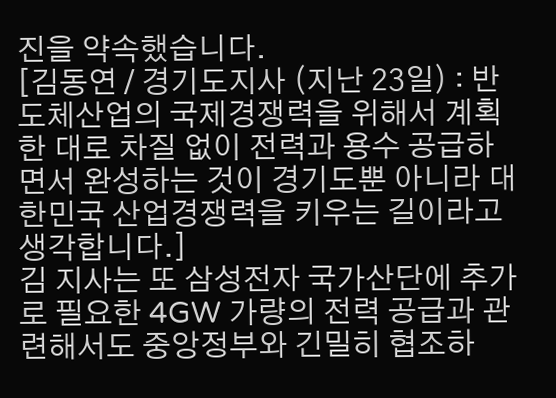진을 약속했습니다.
[김동연 / 경기도지사 (지난 23일) : 반도체산업의 국제경쟁력을 위해서 계획한 대로 차질 없이 전력과 용수 공급하면서 완성하는 것이 경기도뿐 아니라 대한민국 산업경쟁력을 키우는 길이라고 생각합니다.]
김 지사는 또 삼성전자 국가산단에 추가로 필요한 4GW 가량의 전력 공급과 관련해서도 중앙정부와 긴밀히 협조하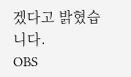겠다고 밝혔습니다.
OBS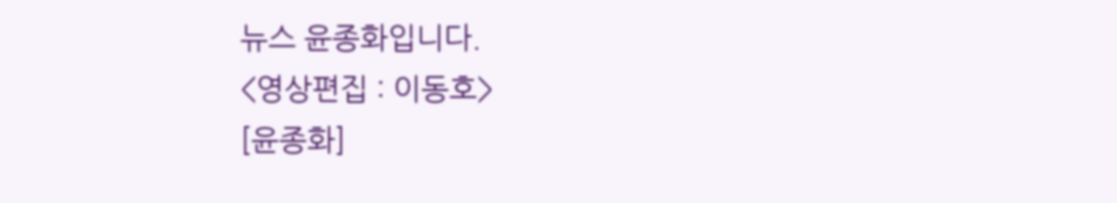뉴스 윤종화입니다.
<영상편집 : 이동호>
[윤종화]